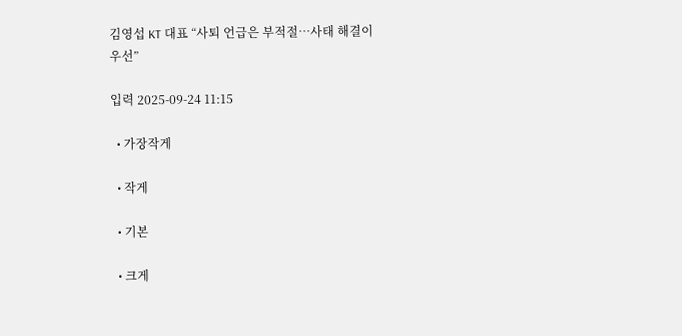김영섭 KT 대표 “사퇴 언급은 부적절…사태 해결이 우선”

입력 2025-09-24 11:15

  • 가장작게

  • 작게

  • 기본

  • 크게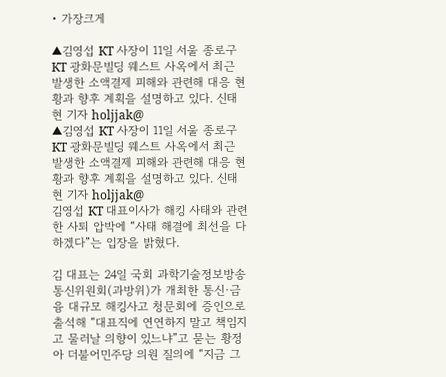• 가장크게

▲김영섭 KT 사장이 11일 서울 종로구 KT 광화문빌딩 웨스트 사옥에서 최근 발생한 소액결제 피해와 관련해 대응 현황과 향후 계획을 설명하고 있다. 신태현 기자 holjjak@
▲김영섭 KT 사장이 11일 서울 종로구 KT 광화문빌딩 웨스트 사옥에서 최근 발생한 소액결제 피해와 관련해 대응 현황과 향후 계획을 설명하고 있다. 신태현 기자 holjjak@
김영섭 KT 대표이사가 해킹 사태와 관련한 사퇴 압박에 “사태 해결에 최선을 다하겠다”는 입장을 밝혔다.

김 대표는 24일 국회 과학기술정보방송통신위원회(과방위)가 개최한 통신·금융 대규모 해킹사고 청문회에 증인으로 출석해 “대표직에 연연하지 말고 책임지고 물러날 의향이 있느냐”고 묻는 황정아 더불어민주당 의원 질의에 “지금 그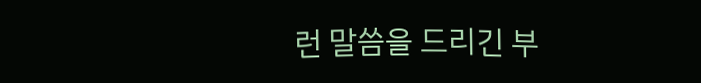런 말씀을 드리긴 부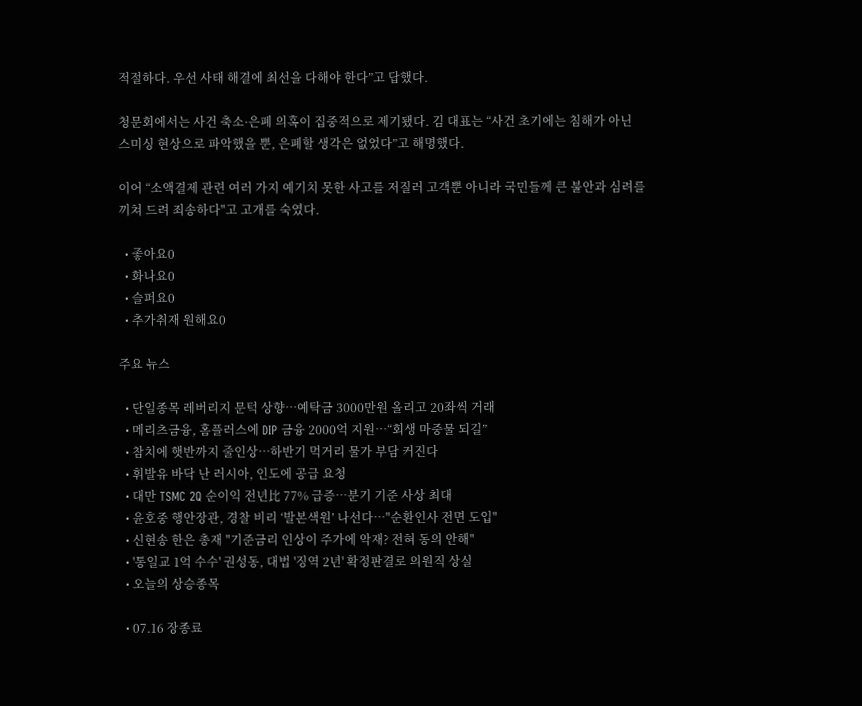적절하다. 우선 사태 해결에 최선을 다해야 한다”고 답했다.

청문회에서는 사건 축소·은폐 의혹이 집중적으로 제기됐다. 김 대표는 “사건 초기에는 침해가 아닌 스미싱 현상으로 파악했을 뿐, 은폐할 생각은 없었다”고 해명했다.

이어 “소액결제 관련 여러 가지 예기치 못한 사고를 저질러 고객뿐 아니라 국민들께 큰 불안과 심려를 끼쳐 드려 죄송하다"고 고개를 숙였다.

  • 좋아요0
  • 화나요0
  • 슬퍼요0
  • 추가취재 원해요0

주요 뉴스

  • 단일종목 레버리지 문턱 상향…예탁금 3000만원 올리고 20좌씩 거래
  • 메리츠금융, 홈플러스에 DIP 금융 2000억 지원⋯“회생 마중물 되길”
  • 참치에 햇반까지 줄인상…하반기 먹거리 물가 부담 커진다
  • 휘발유 바닥 난 러시아, 인도에 공급 요청
  • 대만 TSMC 2Q 순이익 전년比 77% 급증⋯분기 기준 사상 최대
  • 윤호중 행안장관, 경찰 비리 ‘발본색원’ 나선다⋯"순환인사 전면 도입"
  • 신현송 한은 총재 "기준금리 인상이 주가에 악재? 전혀 동의 안해"
  • '통일교 1억 수수' 권성동, 대법 '징역 2년' 확정판결로 의원직 상실
  • 오늘의 상승종목

  • 07.16 장종료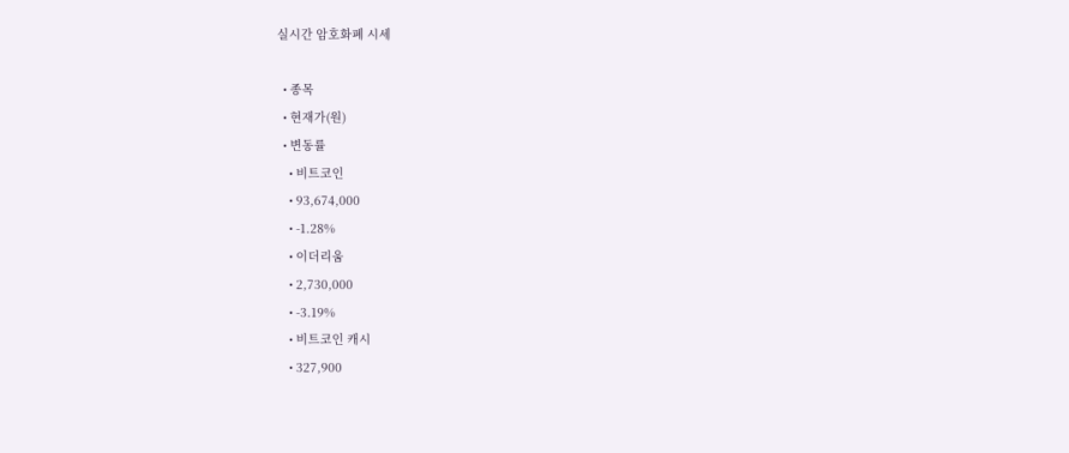실시간 암호화폐 시세

  • 종목
  • 현재가(원)
  • 변동률
    • 비트코인
    • 93,674,000
    • -1.28%
    • 이더리움
    • 2,730,000
    • -3.19%
    • 비트코인 캐시
    • 327,900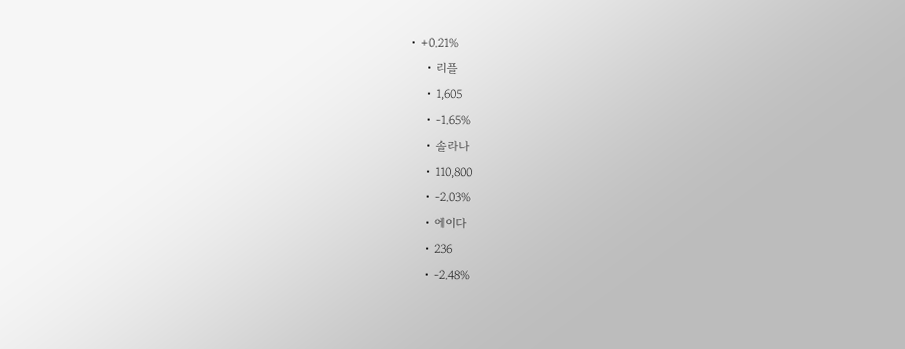• +0.21%
    • 리플
    • 1,605
    • -1.65%
    • 솔라나
    • 110,800
    • -2.03%
    • 에이다
    • 236
    • -2.48%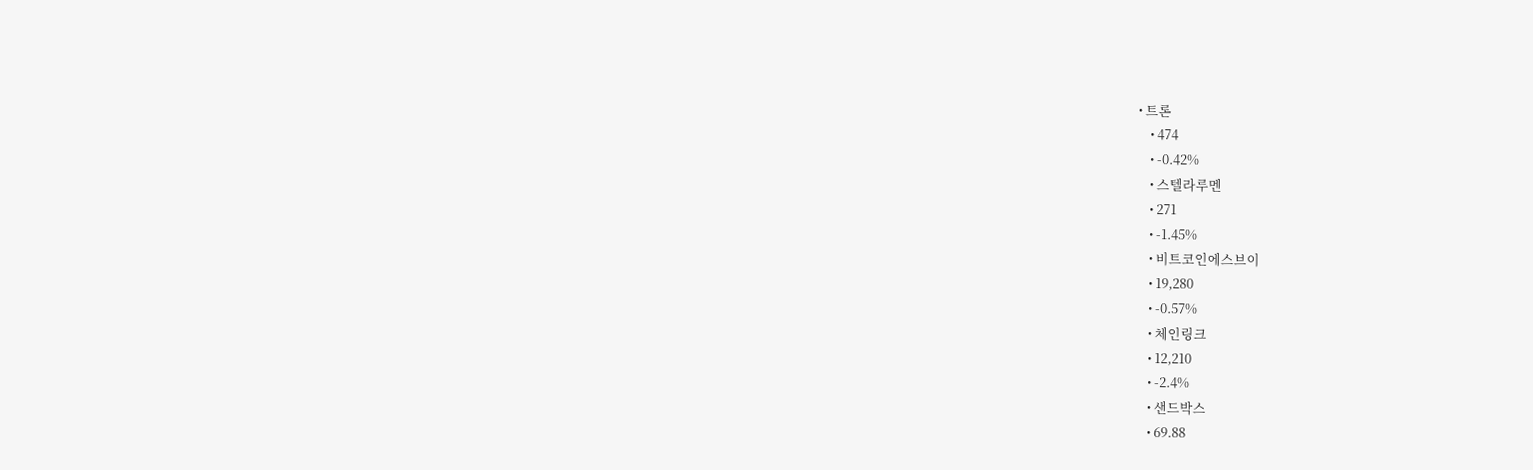• 트론
    • 474
    • -0.42%
    • 스텔라루멘
    • 271
    • -1.45%
    • 비트코인에스브이
    • 19,280
    • -0.57%
    • 체인링크
    • 12,210
    • -2.4%
    • 샌드박스
    • 69.88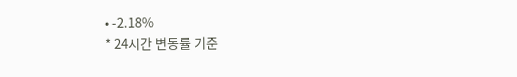• -2.18%
* 24시간 변동률 기준